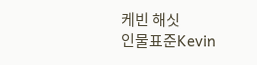케빈 해싯
인물표준Kevin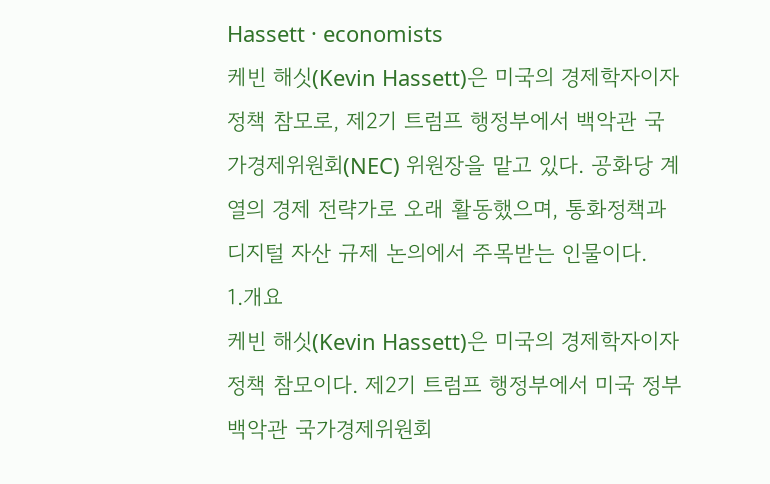Hassett · economists
케빈 해싯(Kevin Hassett)은 미국의 경제학자이자 정책 참모로, 제2기 트럼프 행정부에서 백악관 국가경제위원회(NEC) 위원장을 맡고 있다. 공화당 계열의 경제 전략가로 오래 활동했으며, 통화정책과 디지털 자산 규제 논의에서 주목받는 인물이다.
1.개요
케빈 해싯(Kevin Hassett)은 미국의 경제학자이자 정책 참모이다. 제2기 트럼프 행정부에서 미국 정부 백악관 국가경제위원회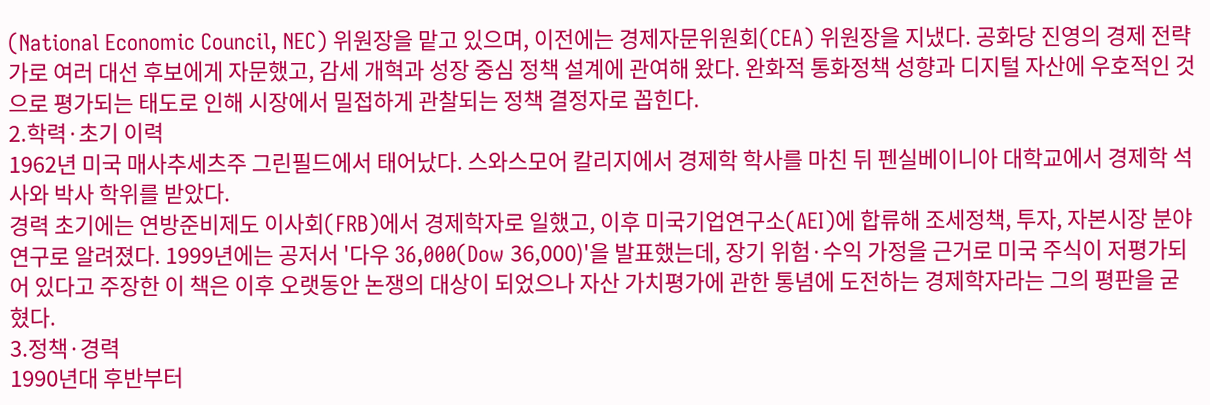(National Economic Council, NEC) 위원장을 맡고 있으며, 이전에는 경제자문위원회(CEA) 위원장을 지냈다. 공화당 진영의 경제 전략가로 여러 대선 후보에게 자문했고, 감세 개혁과 성장 중심 정책 설계에 관여해 왔다. 완화적 통화정책 성향과 디지털 자산에 우호적인 것으로 평가되는 태도로 인해 시장에서 밀접하게 관찰되는 정책 결정자로 꼽힌다.
2.학력·초기 이력
1962년 미국 매사추세츠주 그린필드에서 태어났다. 스와스모어 칼리지에서 경제학 학사를 마친 뒤 펜실베이니아 대학교에서 경제학 석사와 박사 학위를 받았다.
경력 초기에는 연방준비제도 이사회(FRB)에서 경제학자로 일했고, 이후 미국기업연구소(AEI)에 합류해 조세정책, 투자, 자본시장 분야 연구로 알려졌다. 1999년에는 공저서 '다우 36,000(Dow 36,000)'을 발표했는데, 장기 위험·수익 가정을 근거로 미국 주식이 저평가되어 있다고 주장한 이 책은 이후 오랫동안 논쟁의 대상이 되었으나 자산 가치평가에 관한 통념에 도전하는 경제학자라는 그의 평판을 굳혔다.
3.정책·경력
1990년대 후반부터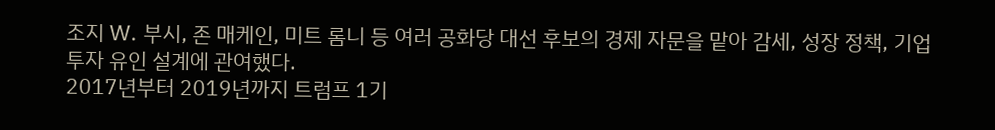조지 W. 부시, 존 매케인, 미트 롬니 등 여러 공화당 대선 후보의 경제 자문을 맡아 감세, 성장 정책, 기업 투자 유인 설계에 관여했다.
2017년부터 2019년까지 트럼프 1기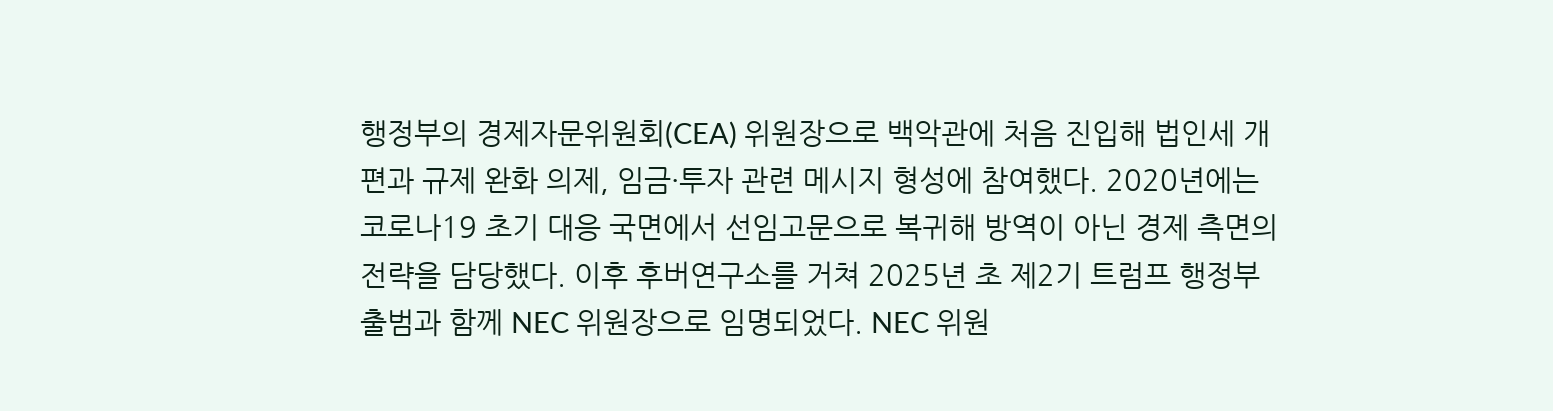행정부의 경제자문위원회(CEA) 위원장으로 백악관에 처음 진입해 법인세 개편과 규제 완화 의제, 임금·투자 관련 메시지 형성에 참여했다. 2020년에는 코로나19 초기 대응 국면에서 선임고문으로 복귀해 방역이 아닌 경제 측면의 전략을 담당했다. 이후 후버연구소를 거쳐 2025년 초 제2기 트럼프 행정부 출범과 함께 NEC 위원장으로 임명되었다. NEC 위원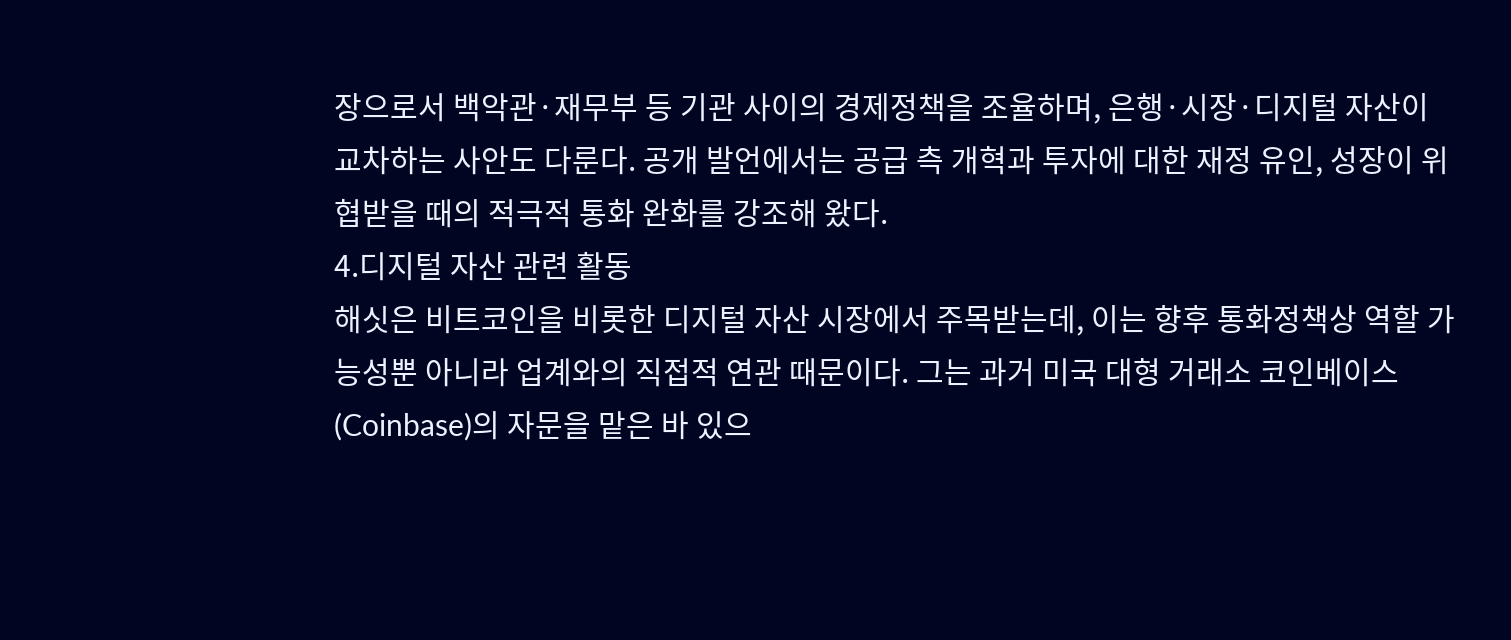장으로서 백악관·재무부 등 기관 사이의 경제정책을 조율하며, 은행·시장·디지털 자산이 교차하는 사안도 다룬다. 공개 발언에서는 공급 측 개혁과 투자에 대한 재정 유인, 성장이 위협받을 때의 적극적 통화 완화를 강조해 왔다.
4.디지털 자산 관련 활동
해싯은 비트코인을 비롯한 디지털 자산 시장에서 주목받는데, 이는 향후 통화정책상 역할 가능성뿐 아니라 업계와의 직접적 연관 때문이다. 그는 과거 미국 대형 거래소 코인베이스(Coinbase)의 자문을 맡은 바 있으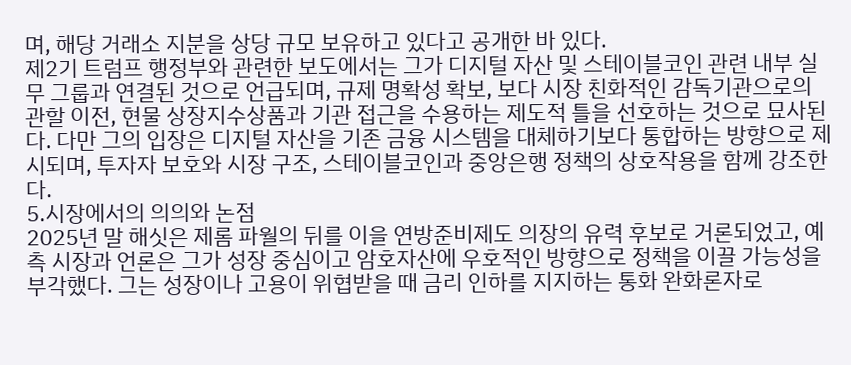며, 해당 거래소 지분을 상당 규모 보유하고 있다고 공개한 바 있다.
제2기 트럼프 행정부와 관련한 보도에서는 그가 디지털 자산 및 스테이블코인 관련 내부 실무 그룹과 연결된 것으로 언급되며, 규제 명확성 확보, 보다 시장 친화적인 감독기관으로의 관할 이전, 현물 상장지수상품과 기관 접근을 수용하는 제도적 틀을 선호하는 것으로 묘사된다. 다만 그의 입장은 디지털 자산을 기존 금융 시스템을 대체하기보다 통합하는 방향으로 제시되며, 투자자 보호와 시장 구조, 스테이블코인과 중앙은행 정책의 상호작용을 함께 강조한다.
5.시장에서의 의의와 논점
2025년 말 해싯은 제롬 파월의 뒤를 이을 연방준비제도 의장의 유력 후보로 거론되었고, 예측 시장과 언론은 그가 성장 중심이고 암호자산에 우호적인 방향으로 정책을 이끌 가능성을 부각했다. 그는 성장이나 고용이 위협받을 때 금리 인하를 지지하는 통화 완화론자로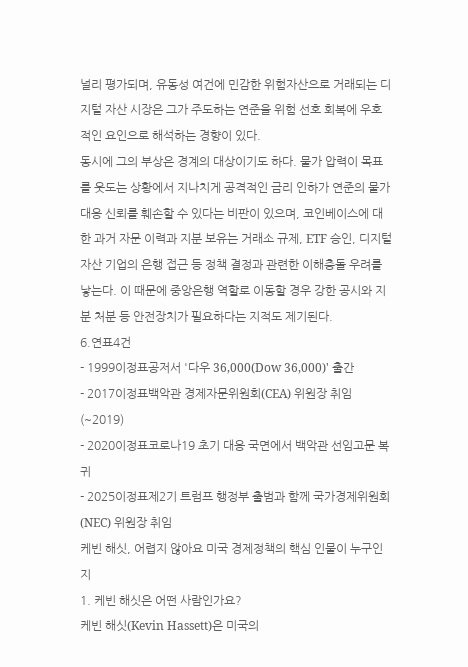널리 평가되며, 유동성 여건에 민감한 위험자산으로 거래되는 디지털 자산 시장은 그가 주도하는 연준을 위험 선호 회복에 우호적인 요인으로 해석하는 경향이 있다.
동시에 그의 부상은 경계의 대상이기도 하다. 물가 압력이 목표를 웃도는 상황에서 지나치게 공격적인 금리 인하가 연준의 물가 대응 신뢰를 훼손할 수 있다는 비판이 있으며, 코인베이스에 대한 과거 자문 이력과 지분 보유는 거래소 규제, ETF 승인, 디지털 자산 기업의 은행 접근 등 정책 결정과 관련한 이해충돌 우려를 낳는다. 이 때문에 중앙은행 역할로 이동할 경우 강한 공시와 지분 처분 등 안전장치가 필요하다는 지적도 제기된다.
6.연표4건
- 1999이정표공저서 '다우 36,000(Dow 36,000)' 출간
- 2017이정표백악관 경제자문위원회(CEA) 위원장 취임(~2019)
- 2020이정표코로나19 초기 대응 국면에서 백악관 선임고문 복귀
- 2025이정표제2기 트럼프 행정부 출범과 함께 국가경제위원회(NEC) 위원장 취임
케빈 해싯, 어렵지 않아요 미국 경제정책의 핵심 인물이 누구인지
1. 케빈 해싯은 어떤 사람인가요?
케빈 해싯(Kevin Hassett)은 미국의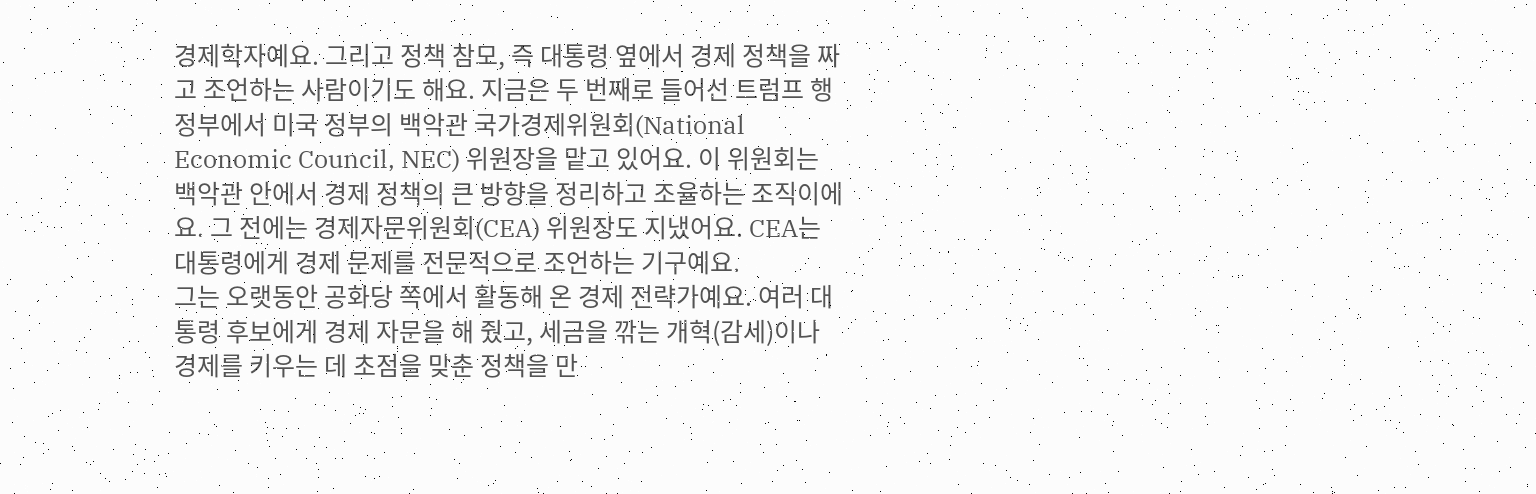경제학자예요. 그리고 정책 참모, 즉 대통령 옆에서 경제 정책을 짜고 조언하는 사람이기도 해요. 지금은 두 번째로 들어선 트럼프 행정부에서 미국 정부의 백악관 국가경제위원회(National Economic Council, NEC) 위원장을 맡고 있어요. 이 위원회는 백악관 안에서 경제 정책의 큰 방향을 정리하고 조율하는 조직이에요. 그 전에는 경제자문위원회(CEA) 위원장도 지냈어요. CEA는 대통령에게 경제 문제를 전문적으로 조언하는 기구예요.
그는 오랫동안 공화당 쪽에서 활동해 온 경제 전략가예요. 여러 대통령 후보에게 경제 자문을 해 줬고, 세금을 깎는 개혁(감세)이나 경제를 키우는 데 초점을 맞춘 정책을 만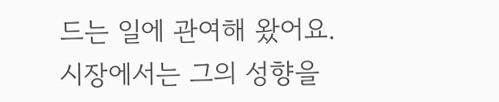드는 일에 관여해 왔어요.
시장에서는 그의 성향을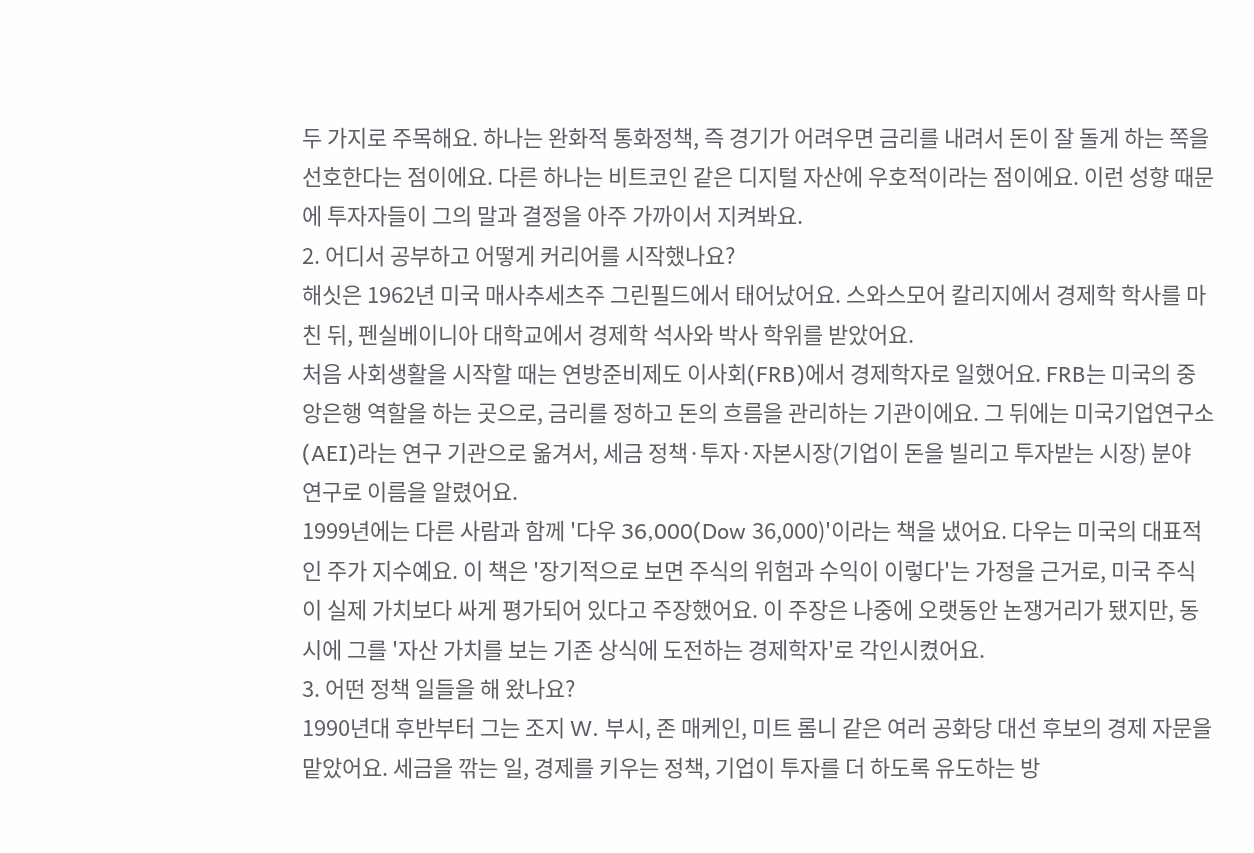두 가지로 주목해요. 하나는 완화적 통화정책, 즉 경기가 어려우면 금리를 내려서 돈이 잘 돌게 하는 쪽을 선호한다는 점이에요. 다른 하나는 비트코인 같은 디지털 자산에 우호적이라는 점이에요. 이런 성향 때문에 투자자들이 그의 말과 결정을 아주 가까이서 지켜봐요.
2. 어디서 공부하고 어떻게 커리어를 시작했나요?
해싯은 1962년 미국 매사추세츠주 그린필드에서 태어났어요. 스와스모어 칼리지에서 경제학 학사를 마친 뒤, 펜실베이니아 대학교에서 경제학 석사와 박사 학위를 받았어요.
처음 사회생활을 시작할 때는 연방준비제도 이사회(FRB)에서 경제학자로 일했어요. FRB는 미국의 중앙은행 역할을 하는 곳으로, 금리를 정하고 돈의 흐름을 관리하는 기관이에요. 그 뒤에는 미국기업연구소(AEI)라는 연구 기관으로 옮겨서, 세금 정책·투자·자본시장(기업이 돈을 빌리고 투자받는 시장) 분야 연구로 이름을 알렸어요.
1999년에는 다른 사람과 함께 '다우 36,000(Dow 36,000)'이라는 책을 냈어요. 다우는 미국의 대표적인 주가 지수예요. 이 책은 '장기적으로 보면 주식의 위험과 수익이 이렇다'는 가정을 근거로, 미국 주식이 실제 가치보다 싸게 평가되어 있다고 주장했어요. 이 주장은 나중에 오랫동안 논쟁거리가 됐지만, 동시에 그를 '자산 가치를 보는 기존 상식에 도전하는 경제학자'로 각인시켰어요.
3. 어떤 정책 일들을 해 왔나요?
1990년대 후반부터 그는 조지 W. 부시, 존 매케인, 미트 롬니 같은 여러 공화당 대선 후보의 경제 자문을 맡았어요. 세금을 깎는 일, 경제를 키우는 정책, 기업이 투자를 더 하도록 유도하는 방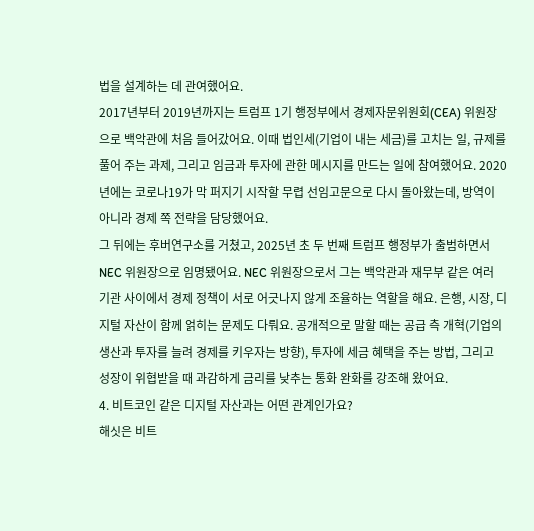법을 설계하는 데 관여했어요.
2017년부터 2019년까지는 트럼프 1기 행정부에서 경제자문위원회(CEA) 위원장으로 백악관에 처음 들어갔어요. 이때 법인세(기업이 내는 세금)를 고치는 일, 규제를 풀어 주는 과제, 그리고 임금과 투자에 관한 메시지를 만드는 일에 참여했어요. 2020년에는 코로나19가 막 퍼지기 시작할 무렵 선임고문으로 다시 돌아왔는데, 방역이 아니라 경제 쪽 전략을 담당했어요.
그 뒤에는 후버연구소를 거쳤고, 2025년 초 두 번째 트럼프 행정부가 출범하면서 NEC 위원장으로 임명됐어요. NEC 위원장으로서 그는 백악관과 재무부 같은 여러 기관 사이에서 경제 정책이 서로 어긋나지 않게 조율하는 역할을 해요. 은행, 시장, 디지털 자산이 함께 얽히는 문제도 다뤄요. 공개적으로 말할 때는 공급 측 개혁(기업의 생산과 투자를 늘려 경제를 키우자는 방향), 투자에 세금 혜택을 주는 방법, 그리고 성장이 위협받을 때 과감하게 금리를 낮추는 통화 완화를 강조해 왔어요.
4. 비트코인 같은 디지털 자산과는 어떤 관계인가요?
해싯은 비트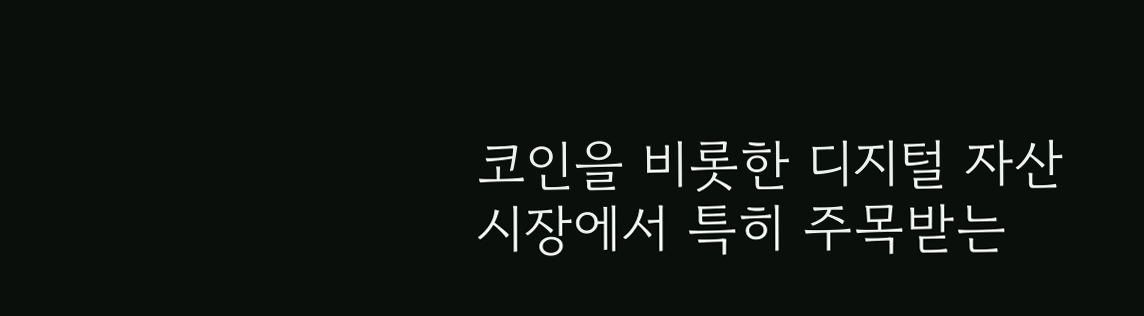코인을 비롯한 디지털 자산 시장에서 특히 주목받는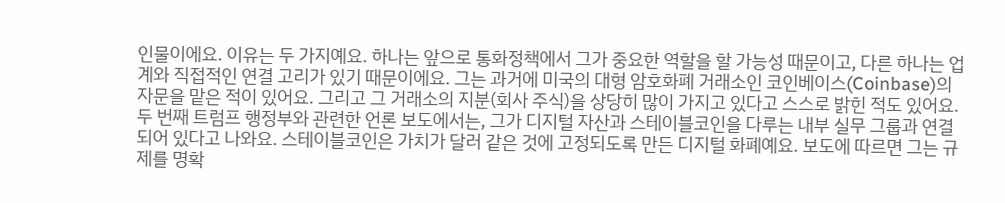인물이에요. 이유는 두 가지예요. 하나는 앞으로 통화정책에서 그가 중요한 역할을 할 가능성 때문이고, 다른 하나는 업계와 직접적인 연결 고리가 있기 때문이에요. 그는 과거에 미국의 대형 암호화폐 거래소인 코인베이스(Coinbase)의 자문을 맡은 적이 있어요. 그리고 그 거래소의 지분(회사 주식)을 상당히 많이 가지고 있다고 스스로 밝힌 적도 있어요.
두 번째 트럼프 행정부와 관련한 언론 보도에서는, 그가 디지털 자산과 스테이블코인을 다루는 내부 실무 그룹과 연결되어 있다고 나와요. 스테이블코인은 가치가 달러 같은 것에 고정되도록 만든 디지털 화폐예요. 보도에 따르면 그는 규제를 명확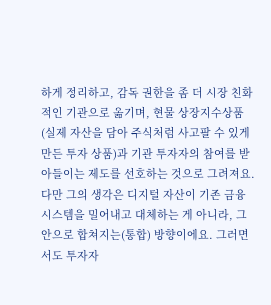하게 정리하고, 감독 권한을 좀 더 시장 친화적인 기관으로 옮기며, 현물 상장지수상품(실제 자산을 담아 주식처럼 사고팔 수 있게 만든 투자 상품)과 기관 투자자의 참여를 받아들이는 제도를 선호하는 것으로 그려져요.
다만 그의 생각은 디지털 자산이 기존 금융 시스템을 밀어내고 대체하는 게 아니라, 그 안으로 합쳐지는(통합) 방향이에요. 그러면서도 투자자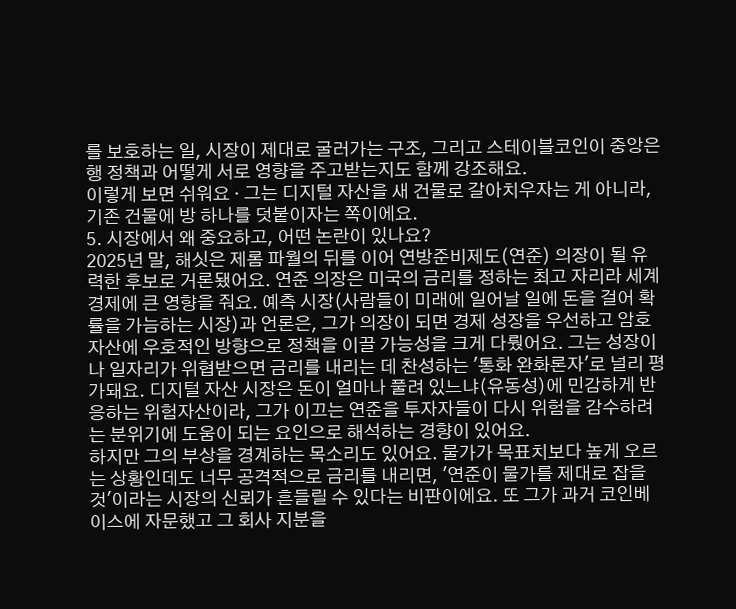를 보호하는 일, 시장이 제대로 굴러가는 구조, 그리고 스테이블코인이 중앙은행 정책과 어떻게 서로 영향을 주고받는지도 함께 강조해요.
이렇게 보면 쉬워요 · 그는 디지털 자산을 새 건물로 갈아치우자는 게 아니라, 기존 건물에 방 하나를 덧붙이자는 쪽이에요.
5. 시장에서 왜 중요하고, 어떤 논란이 있나요?
2025년 말, 해싯은 제롬 파월의 뒤를 이어 연방준비제도(연준) 의장이 될 유력한 후보로 거론됐어요. 연준 의장은 미국의 금리를 정하는 최고 자리라 세계 경제에 큰 영향을 줘요. 예측 시장(사람들이 미래에 일어날 일에 돈을 걸어 확률을 가늠하는 시장)과 언론은, 그가 의장이 되면 경제 성장을 우선하고 암호자산에 우호적인 방향으로 정책을 이끌 가능성을 크게 다뤘어요. 그는 성장이나 일자리가 위협받으면 금리를 내리는 데 찬성하는 '통화 완화론자'로 널리 평가돼요. 디지털 자산 시장은 돈이 얼마나 풀려 있느냐(유동성)에 민감하게 반응하는 위험자산이라, 그가 이끄는 연준을 투자자들이 다시 위험을 감수하려는 분위기에 도움이 되는 요인으로 해석하는 경향이 있어요.
하지만 그의 부상을 경계하는 목소리도 있어요. 물가가 목표치보다 높게 오르는 상황인데도 너무 공격적으로 금리를 내리면, '연준이 물가를 제대로 잡을 것'이라는 시장의 신뢰가 흔들릴 수 있다는 비판이에요. 또 그가 과거 코인베이스에 자문했고 그 회사 지분을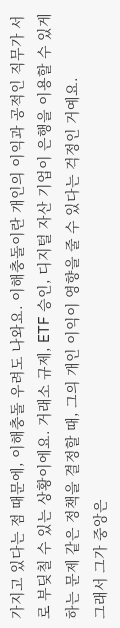가지고 있다는 점 때문에, 이해충돌 우려도 나와요. 이해충돌이란 개인의 이익과 공적인 직무가 서로 부딪칠 수 있는 상황이에요. 거래소 규제, ETF 승인, 디지털 자산 기업이 은행을 이용할 수 있게 하는 문제 같은 정책을 결정할 때, 그의 개인 이익이 영향을 줄 수 있다는 걱정인 거예요.
그래서 그가 중앙은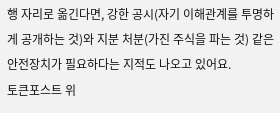행 자리로 옮긴다면, 강한 공시(자기 이해관계를 투명하게 공개하는 것)와 지분 처분(가진 주식을 파는 것) 같은 안전장치가 필요하다는 지적도 나오고 있어요.
토큰포스트 위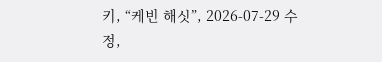키, “케빈 해싯”, 2026-07-29 수정,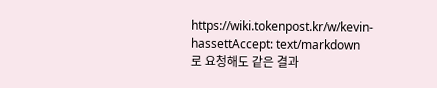https://wiki.tokenpost.kr/w/kevin-hassettAccept: text/markdown 로 요청해도 같은 결과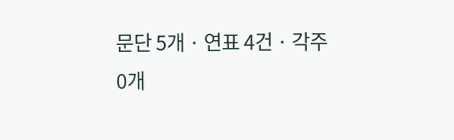문단 5개 · 연표 4건 · 각주 0개